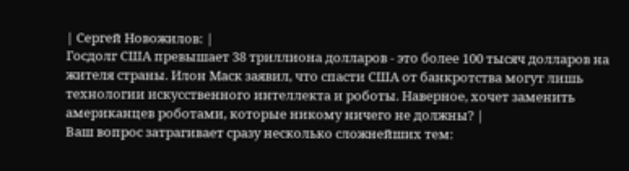| Сергей Новожилов: |
Госдолг США превышает 38 триллиона долларов - это более 100 тысяч долларов на жителя страны. Илон Маск заявил, что спасти США от банкротства могут лишь технологии искусственного интеллекта и роботы. Наверное, хочет заменить американцев роботами, которые никому ничего не должны? |
Ваш вопрос затрагивает сразу несколько сложнейших тем: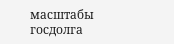масштабы госдолга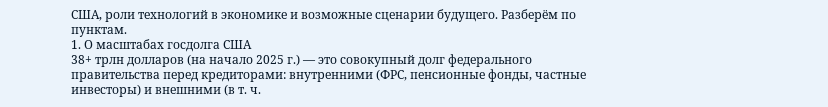США, роли технологий в экономике и возможные сценарии будущего. Разберём по пунктам.
1. О масштабах госдолга США
38+ трлн долларов (на начало 2025 г.) — это совокупный долг федерального правительства перед кредиторами: внутренними (ФРС, пенсионные фонды, частные инвесторы) и внешними (в т. ч.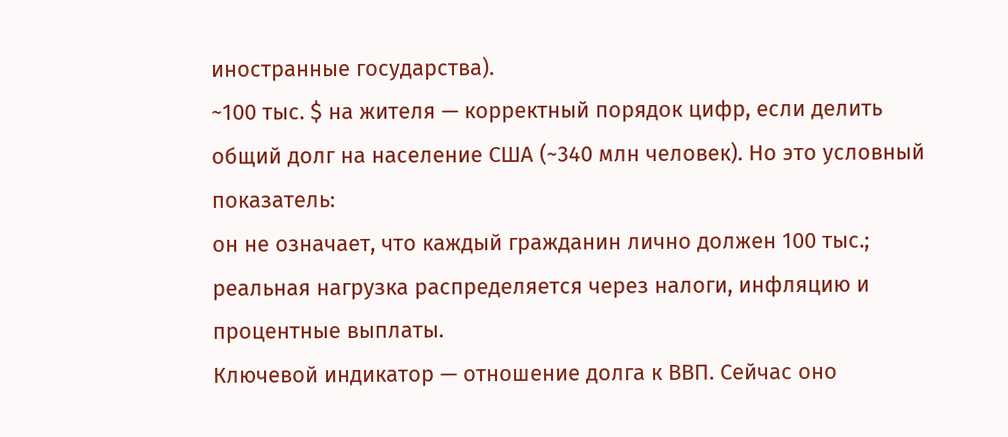иностранные государства).
~100 тыс. $ на жителя — корректный порядок цифр, если делить общий долг на население США (~340 млн человек). Но это условный показатель:
он не означает, что каждый гражданин лично должен 100 тыс.;
реальная нагрузка распределяется через налоги, инфляцию и процентные выплаты.
Ключевой индикатор — отношение долга к ВВП. Сейчас оно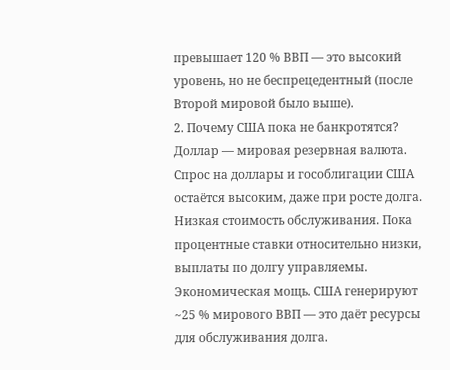превышает 120 % ВВП — это высокий уровень, но не беспрецедентный (после Второй мировой было выше).
2. Почему США пока не банкротятся?
Доллар — мировая резервная валюта. Спрос на доллары и гособлигации США остаётся высоким, даже при росте долга.
Низкая стоимость обслуживания. Пока процентные ставки относительно низки, выплаты по долгу управляемы.
Экономическая мощь. США генерируют ~25 % мирового ВВП — это даёт ресурсы для обслуживания долга.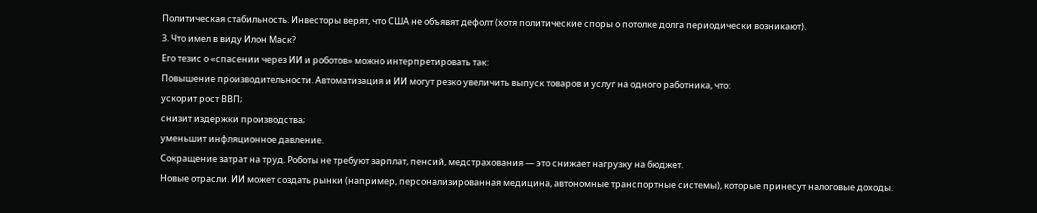Политическая стабильность. Инвесторы верят, что США не объявят дефолт (хотя политические споры о потолке долга периодически возникают).
3. Что имел в виду Илон Маск?
Его тезис о «спасении через ИИ и роботов» можно интерпретировать так:
Повышение производительности. Автоматизация и ИИ могут резко увеличить выпуск товаров и услуг на одного работника, что:
ускорит рост ВВП;
снизит издержки производства;
уменьшит инфляционное давление.
Сокращение затрат на труд. Роботы не требуют зарплат, пенсий, медстрахования — это снижает нагрузку на бюджет.
Новые отрасли. ИИ может создать рынки (например, персонализированная медицина, автономные транспортные системы), которые принесут налоговые доходы.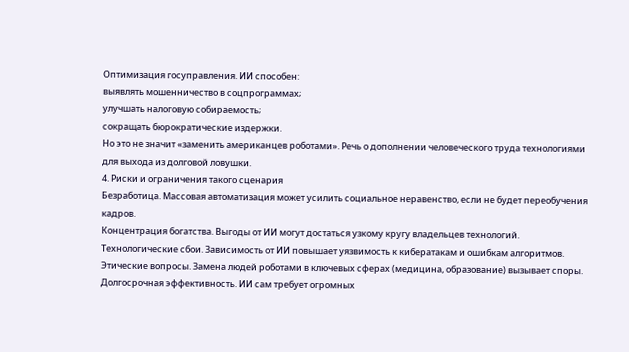Оптимизация госуправления. ИИ способен:
выявлять мошенничество в соцпрограммах;
улучшать налоговую собираемость;
сокращать бюрократические издержки.
Но это не значит «заменить американцев роботами». Речь о дополнении человеческого труда технологиями для выхода из долговой ловушки.
4. Риски и ограничения такого сценария
Безработица. Массовая автоматизация может усилить социальное неравенство, если не будет переобучения кадров.
Концентрация богатства. Выгоды от ИИ могут достаться узкому кругу владельцев технологий.
Технологические сбои. Зависимость от ИИ повышает уязвимость к кибератакам и ошибкам алгоритмов.
Этические вопросы. Замена людей роботами в ключевых сферах (медицина, образование) вызывает споры.
Долгосрочная эффективность. ИИ сам требует огромных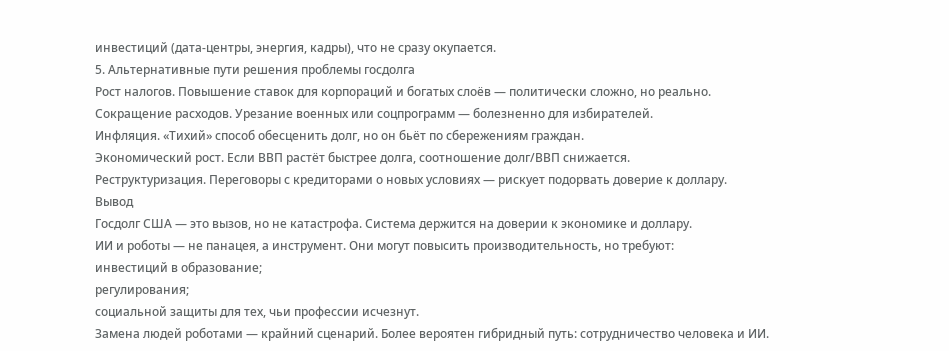инвестиций (дата‑центры, энергия, кадры), что не сразу окупается.
5. Альтернативные пути решения проблемы госдолга
Рост налогов. Повышение ставок для корпораций и богатых слоёв — политически сложно, но реально.
Сокращение расходов. Урезание военных или соцпрограмм — болезненно для избирателей.
Инфляция. «Тихий» способ обесценить долг, но он бьёт по сбережениям граждан.
Экономический рост. Если ВВП растёт быстрее долга, соотношение долг/ВВП снижается.
Реструктуризация. Переговоры с кредиторами о новых условиях — рискует подорвать доверие к доллару.
Вывод
Госдолг США — это вызов, но не катастрофа. Система держится на доверии к экономике и доллару.
ИИ и роботы — не панацея, а инструмент. Они могут повысить производительность, но требуют:
инвестиций в образование;
регулирования;
социальной защиты для тех, чьи профессии исчезнут.
Замена людей роботами — крайний сценарий. Более вероятен гибридный путь: сотрудничество человека и ИИ.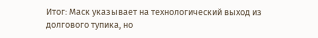Итог: Маск указывает на технологический выход из долгового тупика, но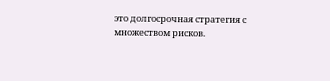это долгосрочная стратегия с множеством рисков.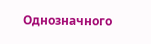Однозначного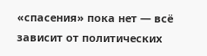«спасения» пока нет — всё зависит от политических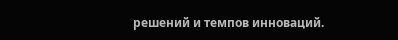решений и темпов инноваций.